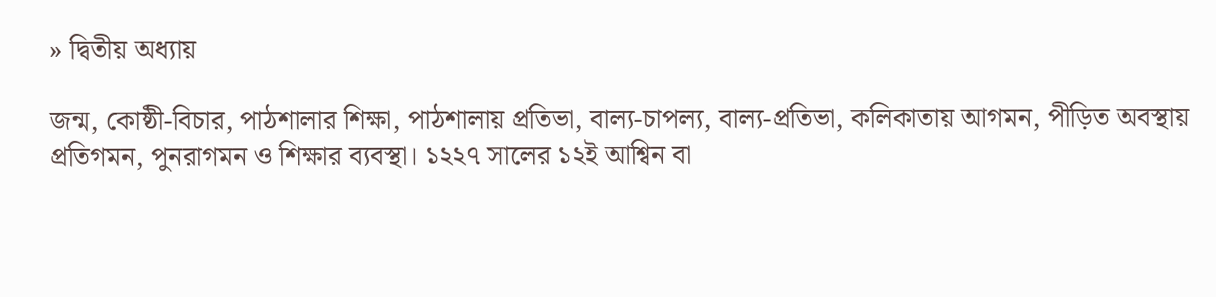» দ্বিতীয় অধ্যায়

জন্ম, কোষ্ঠী-বিচার, পাঠশালার শিক্ষা, পাঠশালায় প্রতিভা, বাল্য-চাপল্য, বাল্য-প্রতিভা, কলিকাতায় আগমন, পীড়িত অবস্থায় প্রতিগমন, পুনরাগমন ও শিক্ষার ব্যবস্থা। ১২২৭ সালের ১২ই আশ্বিন বা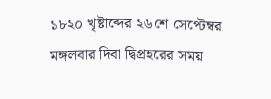১৮২০ খৃষ্টাব্দের ২৬শে সেপ্টেম্বর মঙ্গলবার দিবা দ্বিপ্রহরের সময়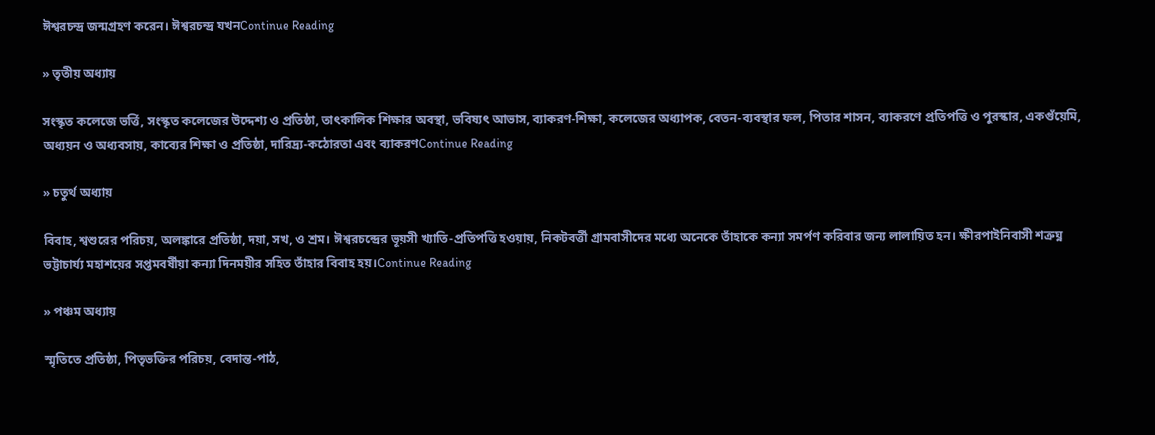ঈশ্বরচন্দ্র জন্মগ্রহণ করেন। ঈশ্বরচন্দ্র যখনContinue Reading

» তৃতীয় অধ্যায়

সংস্কৃত কলেজে ভর্ত্তি, সংস্কৃত কলেজের উদ্দেশ্য ও প্রতিষ্ঠা, তাৎকালিক শিক্ষার অবস্থা, ভবিষ্যৎ আভাস, ব্যাকরণ-শিক্ষা, কলেজের অধ্যাপক, বেতন-ব্যবস্থার ফল, পিতার শাসন, ব্যাকরণে প্রতিপত্তি ও পুরস্কার, একগুঁয়েমি, অধ্যয়ন ও অধ্যবসায়, কাব্যের শিক্ষা ও প্রতিষ্ঠা, দারিদ্র্য-কঠোরতা এবং ব্যাকরণContinue Reading

» চতুর্থ অধ্যায়

বিবাহ, শ্বশুরের পরিচয়, অলঙ্কারে প্রতিষ্ঠা, দয়া, সখ, ও শ্রম। ঈশ্বরচন্দ্রের ভূয়সী খ্যাতি-প্রতিপত্তি হওয়ায়, নিকটবর্ত্তী গ্রামবাসীদের মধ্যে অনেকে তাঁহাকে কন্যা সমর্পণ করিবার জন্য লালায়িত হন। ক্ষীরপাইনিবাসী শত্রুঘ্ন ভট্টাচার্য্য মহাশয়ের সপ্তমবর্ষীয়া কন্যা দিনময়ীর সহিত তাঁহার বিবাহ হয়।Continue Reading

» পঞ্চম অধ্যায়

স্মৃতিতে প্রতিষ্ঠা, পিতৃভক্তির পরিচয়, বেদান্ত-পাঠ,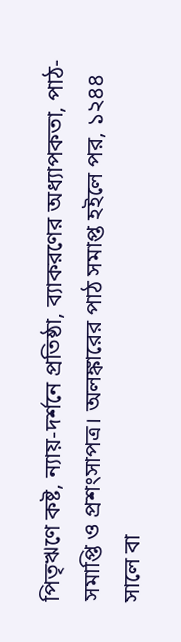পিতৃঋণে কষ্ট, ন্যায়-দর্শনে প্রতিষ্ঠা, ব্যাকরণের অধ্যাপকতা, পাঠ-সমাপ্তি ও প্রশংসাপত্র। অলঙ্কারের পাঠ সমাপ্ত হইলে পর, ১২৪৪ সালে বা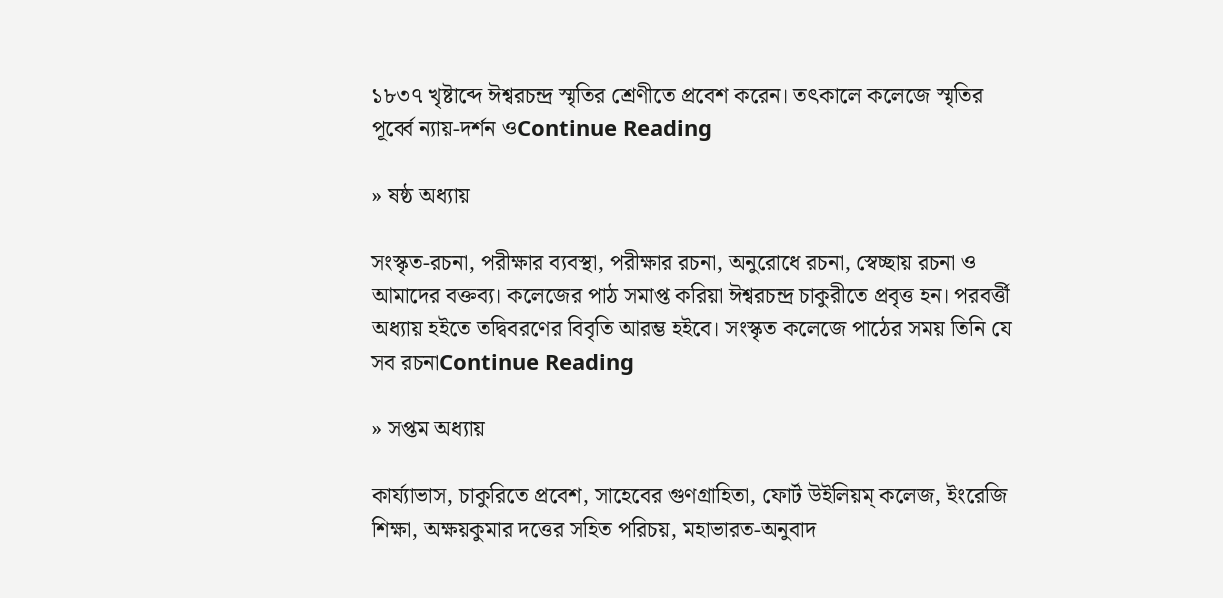১৮৩৭ খৃষ্টাব্দে ঈশ্বরচন্দ্র স্মৃতির শ্রেণীতে প্রবেশ করেন। তৎকালে কলেজে স্মৃতির পূর্ব্বে ন্যায়-দর্শন ওContinue Reading

» ষষ্ঠ অধ্যায়

সংস্কৃত-রচনা, পরীক্ষার ব্যবস্থা, পরীক্ষার রচনা, অনুরোধে রচনা, স্বেচ্ছায় রচনা ও আমাদের বক্তব্য। কলেজের পাঠ সমাপ্ত করিয়া ঈশ্বরচন্দ্র চাকুরীতে প্রবৃত্ত হন। পরবর্ত্তী অধ্যায় হইতে তদ্বিবরণের বিবৃতি আরম্ভ হইবে। সংস্কৃত কলেজে পাঠের সময় তিনি যে সব রচনাContinue Reading

» সপ্তম অধ্যায়

কার্য্যাভাস, চাকুরিতে প্রবেশ, সাহেবের গুণগ্রাহিতা, ফোর্ট উইলিয়ম্‌ কলেজ, ইংরেজি শিক্ষা, অক্ষয়কুমার দত্তের সহিত পরিচয়, মহাভারত-অনুবাদ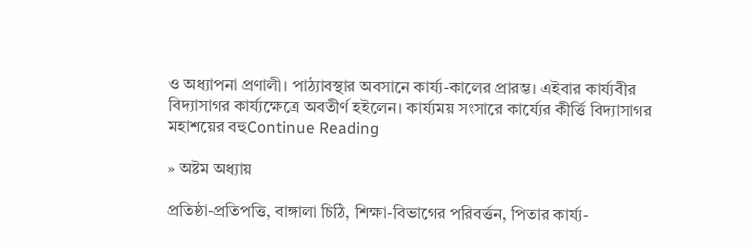ও অধ্যাপনা প্রণালী। পাঠ্যাবস্থার অবসানে কার্য্য-কালের প্রারম্ভ। এইবার কার্য্যবীর বিদ্যাসাগর কার্য্যক্ষেত্রে অবতীর্ণ হইলেন। কার্য্যময় সংসারে কার্য্যের কীর্ত্তি বিদ্যাসাগর মহাশয়ের বহুContinue Reading

» অষ্টম অধ্যায়

প্রতিষ্ঠা-প্রতিপত্তি, বাঙ্গালা চিঠি, শিক্ষা-বিভাগের পরিবর্ত্তন, পিতার কার্য্য-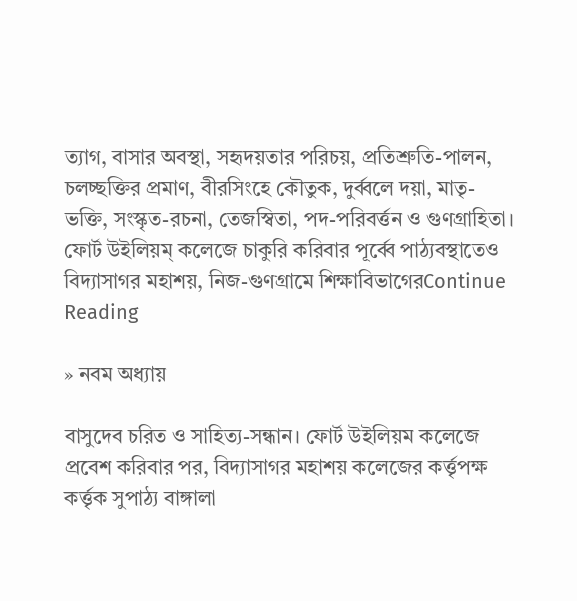ত্যাগ, বাসার অবস্থা, সহৃদয়তার পরিচয়, প্রতিশ্রুতি-পালন, চলচ্ছক্তির প্রমাণ, বীরসিংহে কৌতুক, দুর্ব্বলে দয়া, মাতৃ-ভক্তি, সংস্কৃত-রচনা, তেজস্বিতা, পদ-পরিবর্ত্তন ও গুণগ্রাহিতা। ফোর্ট উইলিয়ম্ কলেজে চাকুরি করিবার পূর্ব্বে পাঠ্যবস্থাতেও বিদ্যাসাগর মহাশয়, নিজ-গুণগ্রামে শিক্ষাবিভাগেরContinue Reading

» নবম অধ্যায়

বাসুদেব চরিত ও সাহিত্য-সন্ধান। ফোর্ট উইলিয়ম কলেজে প্রবেশ করিবার পর, বিদ্যাসাগর মহাশয় কলেজের কর্ত্তৃপক্ষ কর্ত্তৃক সুপাঠ্য বাঙ্গালা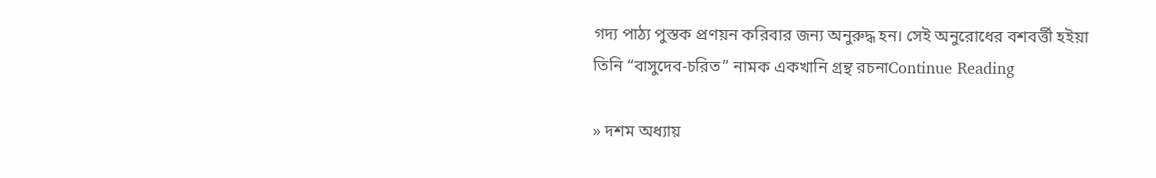গদ্য পাঠ্য পুস্তক প্রণয়ন করিবার জন্য অনুরুদ্ধ হন। সেই অনুরোধের বশবর্ত্তী হইয়া তিনি “বাসুদেব-চরিত” নামক একখানি গ্রন্থ রচনাContinue Reading

» দশম অধ্যায়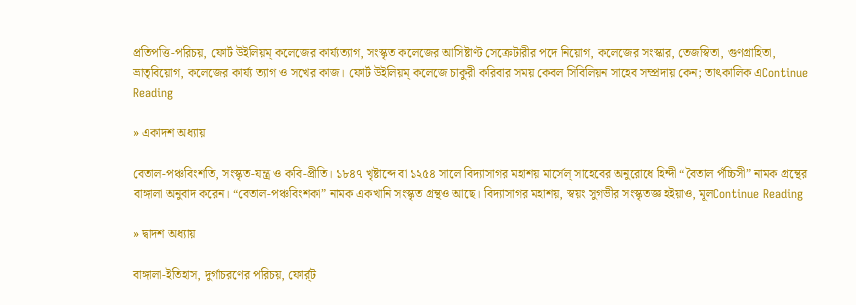প্রতিপত্তি-পরিচয়, ফোর্ট উইলিয়ম্‌ কলেজের কার্য্যত্যাগ, সংস্কৃত কলেজের আসিষ্টাণ্ট সেক্রেটারীর পদে নিয়োগ, কলেজের সংস্কার, তেজস্বিতা, গুণগ্রাহিতা, ভ্রাতৃবিয়োগ, কলেজের কার্য্য ত্যাগ ও সখের কাজ। ফোর্ট উইলিয়ম্ কলেজে চাকুরী করিবার সময় কেবল সিবিলিয়ন সাহেব সম্প্রদায় কেন; তাৎকালিক এContinue Reading

» একাদশ অধ্যায়

বেতাল-পঞ্চবিংশতি, সংস্কৃত-যন্ত্র ও কবি-প্রীতি। ১৮৪৭ খৃষ্টাব্দে বা ১২৫৪ সালে বিদ্যাসাগর মহাশয় মার্সেল্‌ সাহেবের অনুরোধে হিন্দী “বৈতাল পঁচ্চিসী” নামক গ্রন্থের বাঙ্গালা অনুবাদ করেন। “বেতাল-পঞ্চবিংশকা” নামক একখানি সংস্কৃত গ্রন্থও আছে। বিদ্যাসাগর মহাশয়, স্বয়ং সুগভীর সংস্কৃতজ্ঞ হইয়াও, মূলContinue Reading

» দ্বাদশ অধ্যায়

বাঙ্গালা-ইতিহাস, দুর্গাচরণের পরিচয়, ফোর্র্ট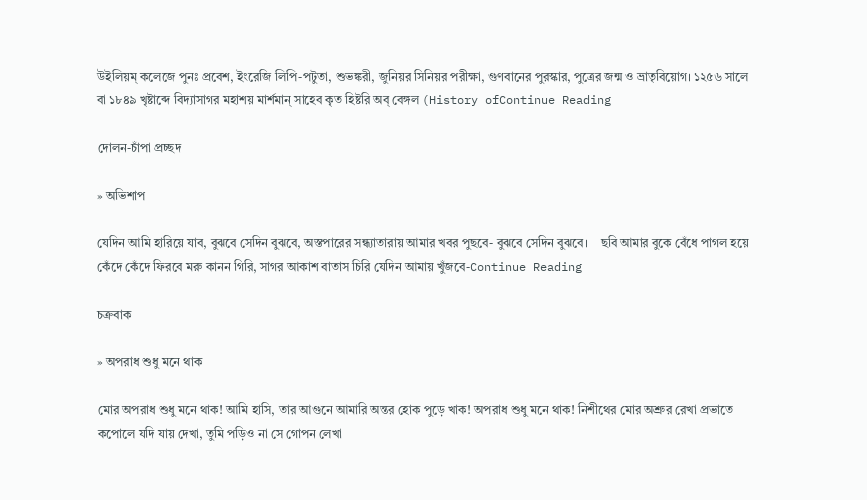উইলিয়ম্ কলেজে পুনঃ প্রবেশ, ইংরেজি লিপি-পটুতা, শুভঙ্করী, জুনিয়র সিনিয়র পরীক্ষা, গুণবানের পুরস্কার, পুত্রের জন্ম ও ভ্রাতৃবিয়োগ। ১২৫৬ সালে বা ১৮৪৯ খৃষ্টাব্দে বিদ্যাসাগর মহাশয় মার্শমান্ সাহেব কৃত হিষ্টরি অব্ বেঙ্গল (History ofContinue Reading

দোলন-চাঁপা প্রচ্ছদ

» অভিশাপ

যেদিন আমি হারিয়ে যাব, বুঝবে সেদিন বুঝবে, অস্তপারের সন্ধ্যাতারায় আমার খবর পুছবে- বুঝবে সেদিন বুঝবে।    ছবি আমার বুকে বেঁধে পাগল হয়ে কেঁদে কেঁদে ফিরবে মরু কানন গিরি, সাগর আকাশ বাতাস চিরি যেদিন আমায় খুঁজবে-Continue Reading

চক্রবাক

» অপরাধ শুধু মনে থাক

মোর অপরাধ শুধু মনে থাক! আমি হাসি, তার আগুনে আমারি অন্তর হোক পুড়ে খাক! অপরাধ শুধু মনে থাক! নিশীথের মোর অশ্রুর রেখা প্রভাতে কপোলে যদি যায় দেখা, তুমি পড়িও না সে গোপন লেখা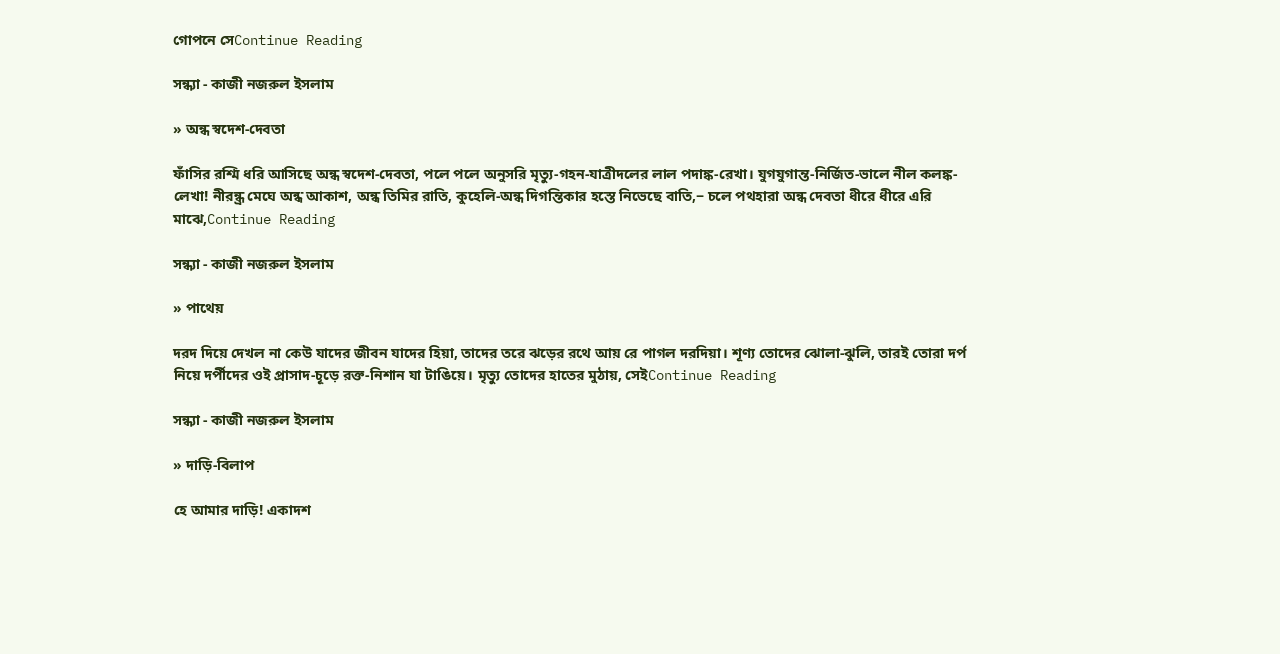গোপনে সেContinue Reading

সন্ধ্যা - কাজী নজরুল ইসলাম

» অন্ধ স্বদেশ-দেবতা

ফাঁসির রশ্মি ধরি আসিছে অন্ধ স্বদেশ-দেবতা, পলে পলে অনুসরি মৃত্যু-গহন-যাত্রীদলের লাল পদাঙ্ক-রেখা। যুগযুগান্ত-নির্জিত-ভালে নীল কলঙ্ক-লেখা! নীরন্ধ্র মেঘে অন্ধ আকাশ, অন্ধ তিমির রাতি, কুহেলি-অন্ধ দিগন্তিকার হস্তে নিভেছে বাতি,− চলে পথহারা অন্ধ দেবতা ধীরে ধীরে এরি মাঝে,Continue Reading

সন্ধ্যা - কাজী নজরুল ইসলাম

» পাথেয়

দরদ দিয়ে দেখল না কেউ যাদের জীবন যাদের হিয়া, তাদের তরে ঝড়ের রথে আয় রে পাগল দরদিয়া। শূণ্য তোদের ঝোলা-ঝুলি, তারই তোরা দর্প নিয়ে দর্পীদের ওই প্রাসাদ-চূড়ে রক্ত-নিশান যা টাঙিয়ে। মৃত্যু তোদের হাতের মুঠায়, সেইContinue Reading

সন্ধ্যা - কাজী নজরুল ইসলাম

» দাড়ি-বিলাপ

হে আমার দাড়ি! একাদশ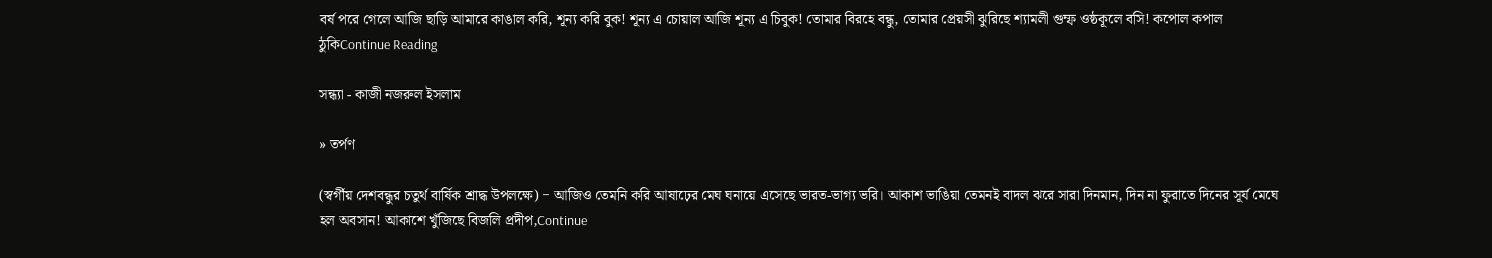বর্ষ পরে গেলে আজি ছাড়ি আমারে কাঙাল করি, শূন্য করি বুক! শূন্য এ চোয়াল আজি শূন্য এ চিবুক! তোমার বিরহে বন্ধু, তোমার প্রেয়সী ঝুরিছে শ্যামলী গুম্ফ ওষ্ঠকূলে বসি! কপোল কপাল ঠুকিContinue Reading

সন্ধ্যা - কাজী নজরুল ইসলাম

» তর্পণ

(স্বর্গীয় দেশবন্ধুর চতুর্থ বার্ষিক শ্রাদ্ধ উপলক্ষে) − আজিও তেমনি করি আষাঢ়ের মেঘ ঘনায়ে এসেছে ভারত-ভাগ্য ভরি। আকাশ ভাঙিয়া তেমনই বাদল ঝরে সারা দিনমান, দিন না ফুরাতে দিনের সূর্য মেঘে হল অবসান! আকাশে খুঁজিছে বিজলি প্রদীপ,Continue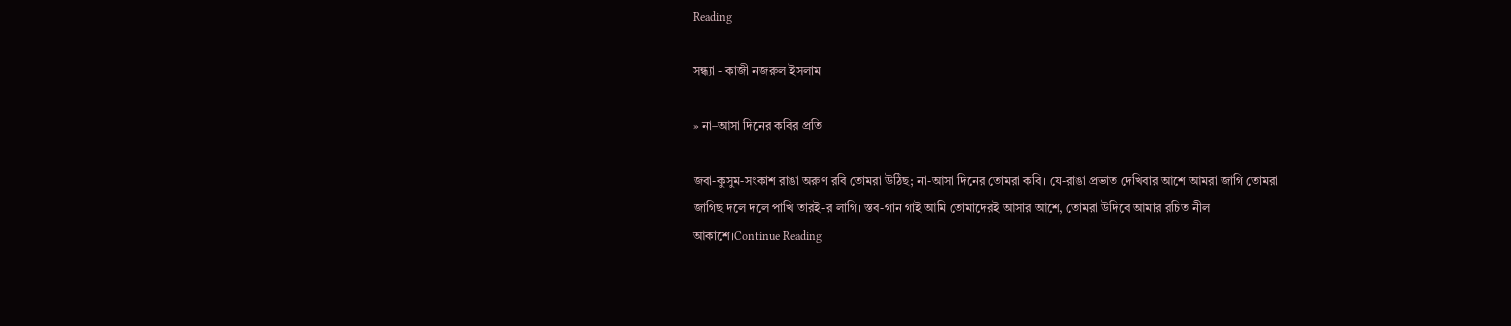Reading

সন্ধ্যা - কাজী নজরুল ইসলাম

» না–আসা দিনের কবির প্রতি

জবা-কুসুম-সংকাশ রাঙা অরুণ রবি তোমরা উঠিছ; না-আসা দিনের তোমরা কবি। যে-রাঙা প্রভাত দেখিবার আশে আমরা জাগি তোমরা জাগিছ দলে দলে পাখি তারই-র লাগি। স্তব-গান গাই আমি তোমাদেরই আসার আশে, তোমরা উদিবে আমার রচিত নীল আকাশে।Continue Reading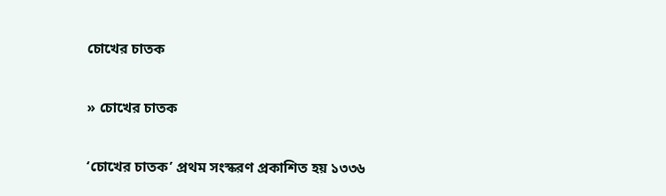চোখের চাতক

» চোখের চাতক

‘চোখের চাতক’ প্রথম সংস্করণ প্রকাশিত হয় ১৩৩৬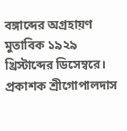বঙ্গাব্দের অগ্রহায়ণ মুতাবিক ১৯২৯ খ্রিস্টাব্দের ডিসেম্বরে। প্রকাশক শ্রীগোপালদাস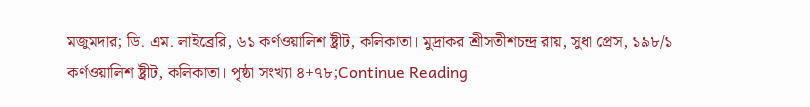মজুমদার; ডি. এম. লাইব্রেরি, ৬১ কর্ণওয়ালিশ ষ্ট্রীট, কলিকাতা। মুদ্রাকর শ্রীসতীশচন্দ্র রায়, সুধা প্রেস, ১৯৮/১ কর্ণওয়ালিশ ষ্ট্রীট, কলিকাতা। পৃষ্ঠা সংখ্যা ৪+৭৮;Continue Reading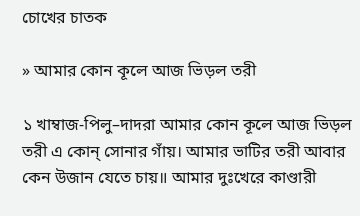চোখের চাতক

» আমার কোন কূলে আজ ভিড়ল তরী

১ খাম্বাজ-পিলু–দাদরা আমার কোন কূলে আজ ভিড়ল তরী এ কোন্ সোনার গাঁয়। আমার ভাটির তরী আবার কেন উজান যেতে চায়॥ আমার দুঃখেরে কাণ্ডারী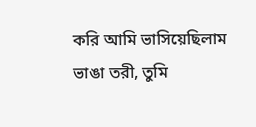করি আমি ভাসিয়েছিলাম ভাঙা তরী, তুমি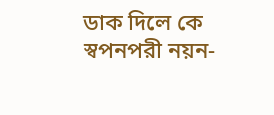ডাক দিলে কে স্বপনপরী নয়ন-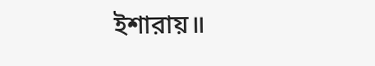ইশারায়॥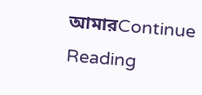আমারContinue Reading